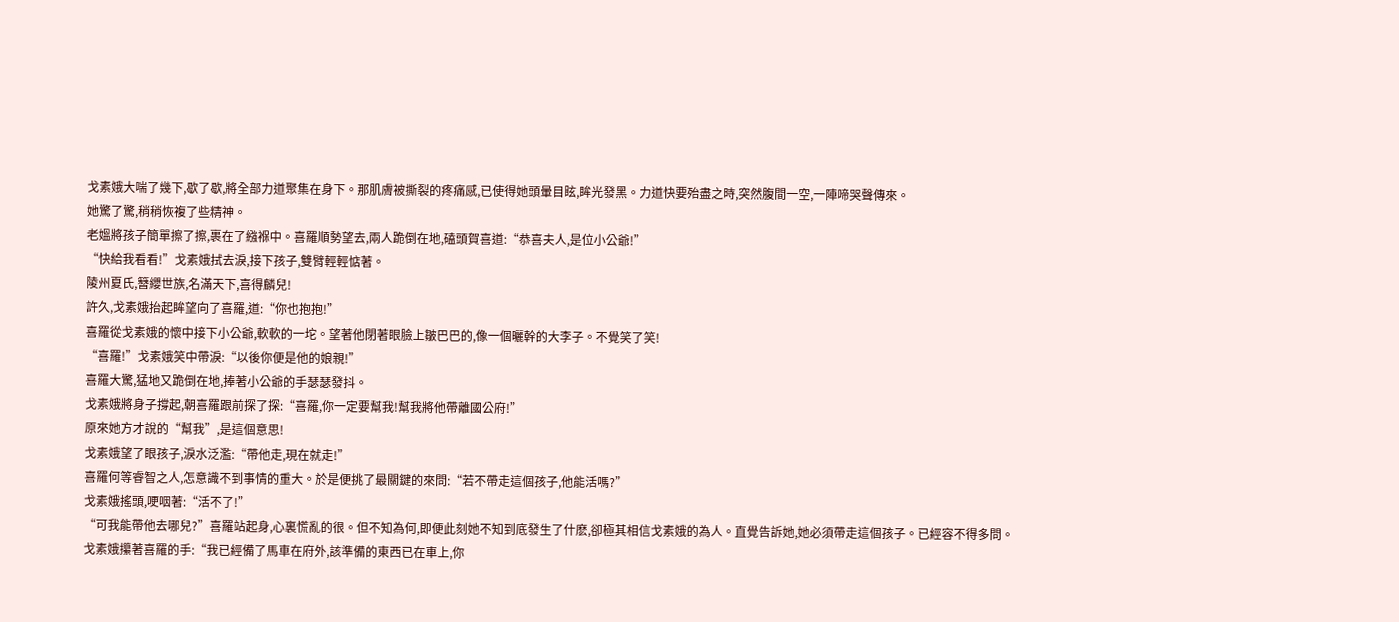戈素娥大喘了幾下,歇了歇,將全部力道聚集在身下。那肌膚被撕裂的疼痛感,已使得她頭暈目眩,眸光發黑。力道快要殆盡之時,突然腹間一空,一陣啼哭聲傳來。
她驚了驚,稍稍恢複了些精神。
老媼將孩子簡單擦了擦,裹在了繈褓中。喜羅順勢望去,兩人跪倒在地,磕頭賀喜道:“恭喜夫人,是位小公爺!”
“快給我看看!”戈素娥拭去淚,接下孩子,雙臂輕輕惦著。
陵州夏氏,簪纓世族,名滿天下,喜得麟兒!
許久,戈素娥抬起眸望向了喜羅,道:“你也抱抱!”
喜羅從戈素娥的懷中接下小公爺,軟軟的一坨。望著他閉著眼臉上皺巴巴的,像一個曬幹的大李子。不覺笑了笑!
“喜羅!”戈素娥笑中帶淚:“以後你便是他的娘親!”
喜羅大驚,猛地又跪倒在地,捧著小公爺的手瑟瑟發抖。
戈素娥將身子撐起,朝喜羅跟前探了探:“喜羅,你一定要幫我!幫我將他帶離國公府!”
原來她方才說的“幫我”,是這個意思!
戈素娥望了眼孩子,淚水泛濫:“帶他走,現在就走!”
喜羅何等睿智之人,怎意識不到事情的重大。於是便挑了最關鍵的來問:“若不帶走這個孩子,他能活嗎?”
戈素娥搖頭,哽咽著:“活不了!”
“可我能帶他去哪兒?”喜羅站起身,心裏慌亂的很。但不知為何,即便此刻她不知到底發生了什麽,卻極其相信戈素娥的為人。直覺告訴她,她必須帶走這個孩子。已經容不得多問。
戈素娥攥著喜羅的手:“我已經備了馬車在府外,該準備的東西已在車上,你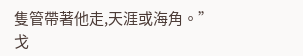隻管帶著他走,天涯或海角。”
戈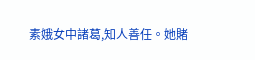素娥女中諸葛,知人善任。她賭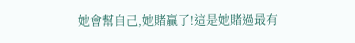她會幫自己,她賭贏了!這是她賭過最有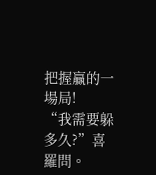把握贏的一場局!
“我需要躲多久?”喜羅問。